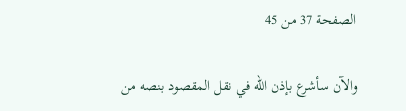الصفحة 37 من 45

والآن سأشرع بإذن الله في نقل المقصود بنصه من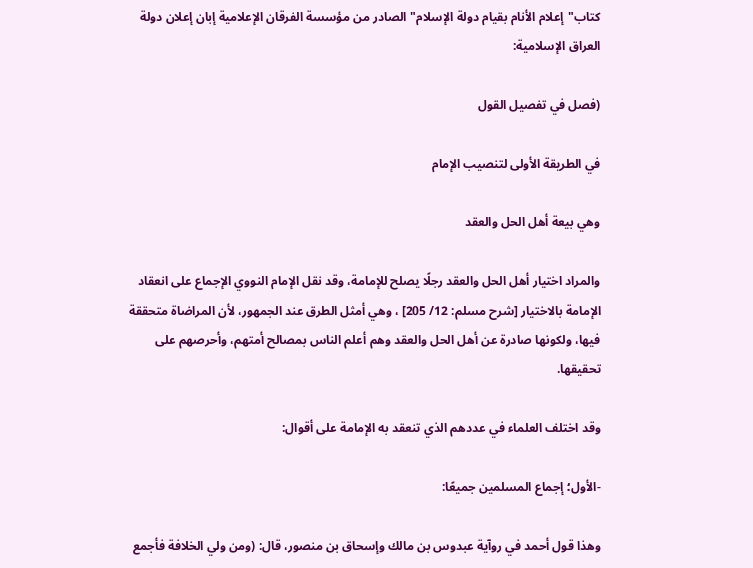كتاب"إعلام الأنام بقيام دولة الإسلام"الصادر من مؤسسة الفرقان الإعلامية إبان إعلان دولة العراق الإسلامية:

(فصل في تفصيل القول

في الطريقة الأولى لتنصيب الإمام

وهي بيعة أهل الحل والعقد

والمراد اختيار أهل الحل والعقد رجلًا يصلح للإمامة، وقد نقل الإمام النووي الإجماع على انعقاد الإمامة بالاختيار [شرح مسلم: 12/ 205] ، وهي أمثل الطرق عند الجمهور، لأن المراضاة متحققة فيها، ولكونها صادرة عن أهل الحل والعقد وهم أعلم الناس بمصالح أمتهم، وأحرصهم على تحقيقها.

وقد اختلف العلماء في عددهم الذي تنعقد به الإمامة على أقوال:

-الأول؛ إجماع المسلمين جميعًا:

وهذا قول أحمد في روآية عبدوس بن مالك وإسحاق بن منصور، قال: (ومن ولي الخلافة فأجمع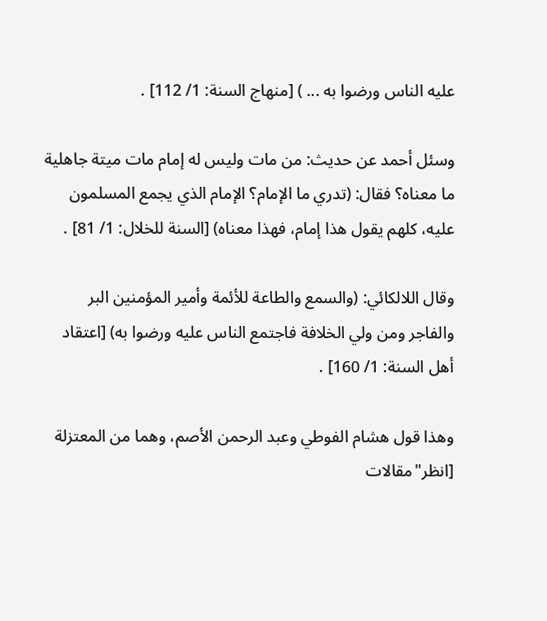عليه الناس ورضوا به ... ) [منهاج السنة: 1/ 112] .

وسئل أحمد عن حديث: من مات وليس له إمام مات ميتة جاهلية ما معناه؟ فقال: (تدري ما الإمام؟ الإمام الذي يجمع المسلمون عليه، كلهم يقول هذا إمام، فهذا معناه) [السنة للخلال: 1/ 81] .

وقال اللالكائي: (والسمع والطاعة للأئمة وأمير المؤمنين البر والفاجر ومن ولي الخلافة فاجتمع الناس عليه ورضوا به) [اعتقاد أهل السنة: 1/ 160] .

وهذا قول هشام الفوطي وعبد الرحمن الأصم، وهما من المعتزلة [انظر"مقالات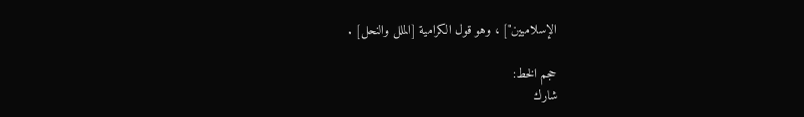الإسلاميين"] ، وهو قول الكرامية [الملل والنحل] .

حجم الخط:
شارك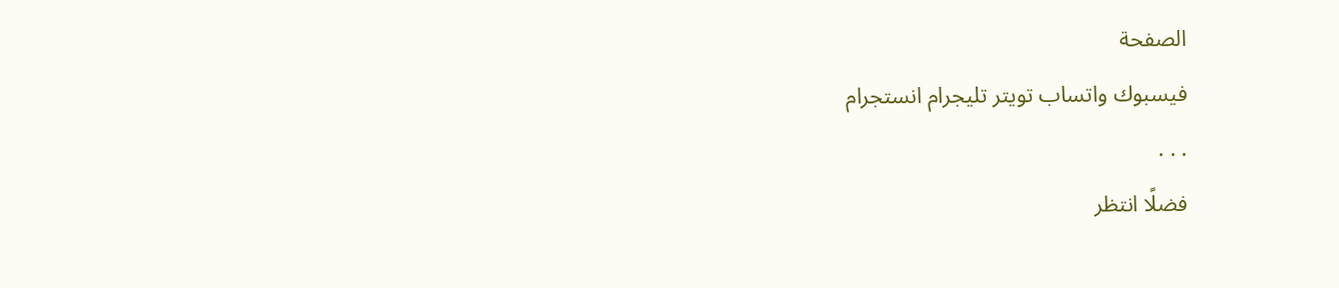الصفحة
فيسبوك واتساب تويتر تليجرام انستجرام
. . .
فضلًا انتظر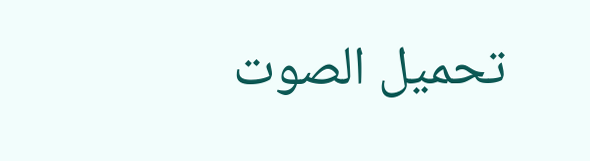تحميل الصوت